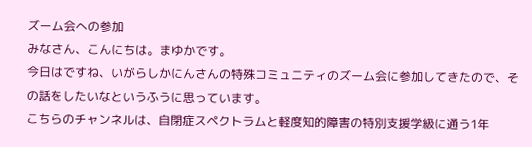ズーム会への参加
みなさん、こんにちは。まゆかです。
今日はですね、いがらしかにんさんの特殊コミュニティのズーム会に参加してきたので、その話をしたいなというふうに思っています。
こちらのチャンネルは、自閉症スペクトラムと軽度知的障害の特別支援学級に通う1年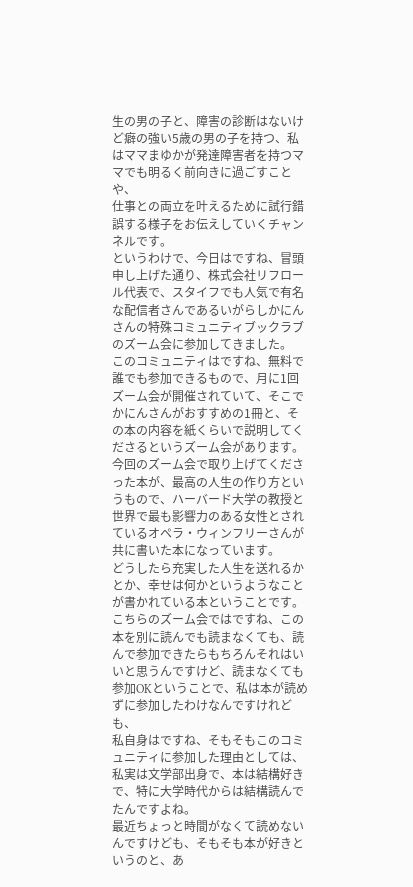生の男の子と、障害の診断はないけど癖の強い5歳の男の子を持つ、私はママまゆかが発達障害者を持つママでも明るく前向きに過ごすことや、
仕事との両立を叶えるために試行錯誤する様子をお伝えしていくチャンネルです。
というわけで、今日はですね、冒頭申し上げた通り、株式会社リフロール代表で、スタイフでも人気で有名な配信者さんであるいがらしかにんさんの特殊コミュニティブックラブのズーム会に参加してきました。
このコミュニティはですね、無料で誰でも参加できるもので、月に1回ズーム会が開催されていて、そこでかにんさんがおすすめの1冊と、その本の内容を紙くらいで説明してくださるというズーム会があります。
今回のズーム会で取り上げてくださった本が、最高の人生の作り方というもので、ハーバード大学の教授と世界で最も影響力のある女性とされているオペラ・ウィンフリーさんが共に書いた本になっています。
どうしたら充実した人生を送れるかとか、幸せは何かというようなことが書かれている本ということです。
こちらのズーム会ではですね、この本を別に読んでも読まなくても、読んで参加できたらもちろんそれはいいと思うんですけど、読まなくても参加OKということで、私は本が読めずに参加したわけなんですけれども、
私自身はですね、そもそもこのコミュニティに参加した理由としては、私実は文学部出身で、本は結構好きで、特に大学時代からは結構読んでたんですよね。
最近ちょっと時間がなくて読めないんですけども、そもそも本が好きというのと、あ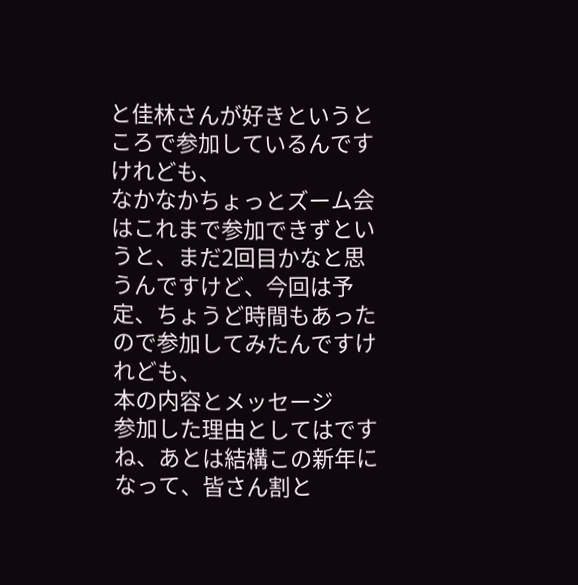と佳林さんが好きというところで参加しているんですけれども、
なかなかちょっとズーム会はこれまで参加できずというと、まだ2回目かなと思うんですけど、今回は予定、ちょうど時間もあったので参加してみたんですけれども、
本の内容とメッセージ
参加した理由としてはですね、あとは結構この新年になって、皆さん割と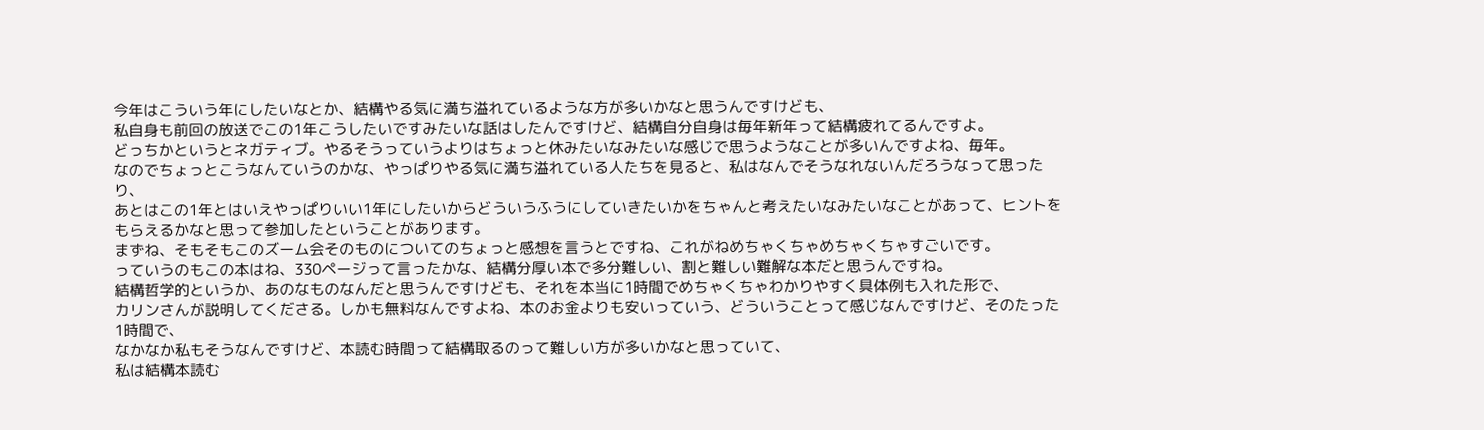今年はこういう年にしたいなとか、結構やる気に満ち溢れているような方が多いかなと思うんですけども、
私自身も前回の放送でこの1年こうしたいですみたいな話はしたんですけど、結構自分自身は毎年新年って結構疲れてるんですよ。
どっちかというとネガティブ。やるそうっていうよりはちょっと休みたいなみたいな感じで思うようなことが多いんですよね、毎年。
なのでちょっとこうなんていうのかな、やっぱりやる気に満ち溢れている人たちを見ると、私はなんでそうなれないんだろうなって思ったり、
あとはこの1年とはいえやっぱりいい1年にしたいからどういうふうにしていきたいかをちゃんと考えたいなみたいなことがあって、ヒントをもらえるかなと思って参加したということがあります。
まずね、そもそもこのズーム会そのものについてのちょっと感想を言うとですね、これがねめちゃくちゃめちゃくちゃすごいです。
っていうのもこの本はね、330ページって言ったかな、結構分厚い本で多分難しい、割と難しい難解な本だと思うんですね。
結構哲学的というか、あのなものなんだと思うんですけども、それを本当に1時間でめちゃくちゃわかりやすく具体例も入れた形で、
カリンさんが説明してくださる。しかも無料なんですよね、本のお金よりも安いっていう、どういうことって感じなんですけど、そのたった1時間で、
なかなか私もそうなんですけど、本読む時間って結構取るのって難しい方が多いかなと思っていて、
私は結構本読む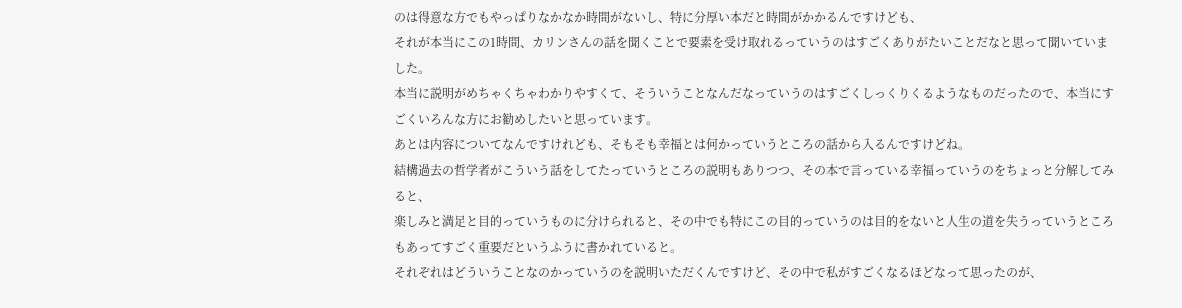のは得意な方でもやっぱりなかなか時間がないし、特に分厚い本だと時間がかかるんですけども、
それが本当にこの1時間、カリンさんの話を聞くことで要素を受け取れるっていうのはすごくありがたいことだなと思って聞いていました。
本当に説明がめちゃくちゃわかりやすくて、そういうことなんだなっていうのはすごくしっくりくるようなものだったので、本当にすごくいろんな方にお勧めしたいと思っています。
あとは内容についてなんですけれども、そもそも幸福とは何かっていうところの話から入るんですけどね。
結構過去の哲学者がこういう話をしてたっていうところの説明もありつつ、その本で言っている幸福っていうのをちょっと分解してみると、
楽しみと満足と目的っていうものに分けられると、その中でも特にこの目的っていうのは目的をないと人生の道を失うっていうところもあってすごく重要だというふうに書かれていると。
それぞれはどういうことなのかっていうのを説明いただくんですけど、その中で私がすごくなるほどなって思ったのが、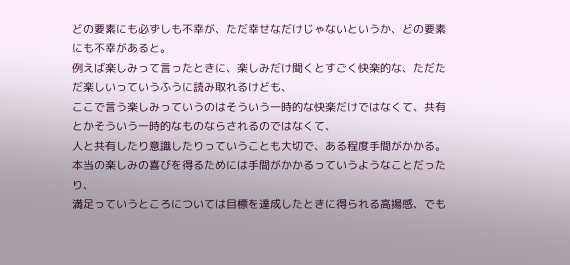どの要素にも必ずしも不幸が、ただ幸せなだけじゃないというか、どの要素にも不幸があると。
例えば楽しみって言ったときに、楽しみだけ聞くとすごく快楽的な、ただただ楽しいっていうふうに読み取れるけども、
ここで言う楽しみっていうのはそういう一時的な快楽だけではなくて、共有とかそういう一時的なものならされるのではなくて、
人と共有したり意識したりっていうことも大切で、ある程度手間がかかる。本当の楽しみの喜びを得るためには手間がかかるっていうようなことだったり、
満足っていうところについては目標を達成したときに得られる高揚感、でも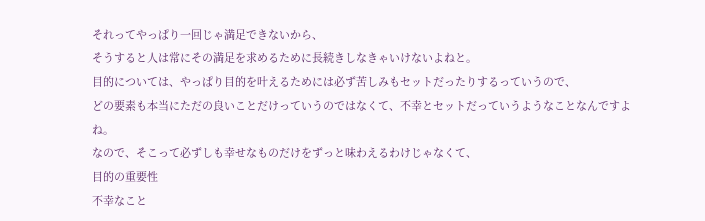それってやっぱり一回じゃ満足できないから、
そうすると人は常にその満足を求めるために長続きしなきゃいけないよねと。
目的については、やっぱり目的を叶えるためには必ず苦しみもセットだったりするっていうので、
どの要素も本当にただの良いことだけっていうのではなくて、不幸とセットだっていうようなことなんですよね。
なので、そこって必ずしも幸せなものだけをずっと味わえるわけじゃなくて、
目的の重要性
不幸なこと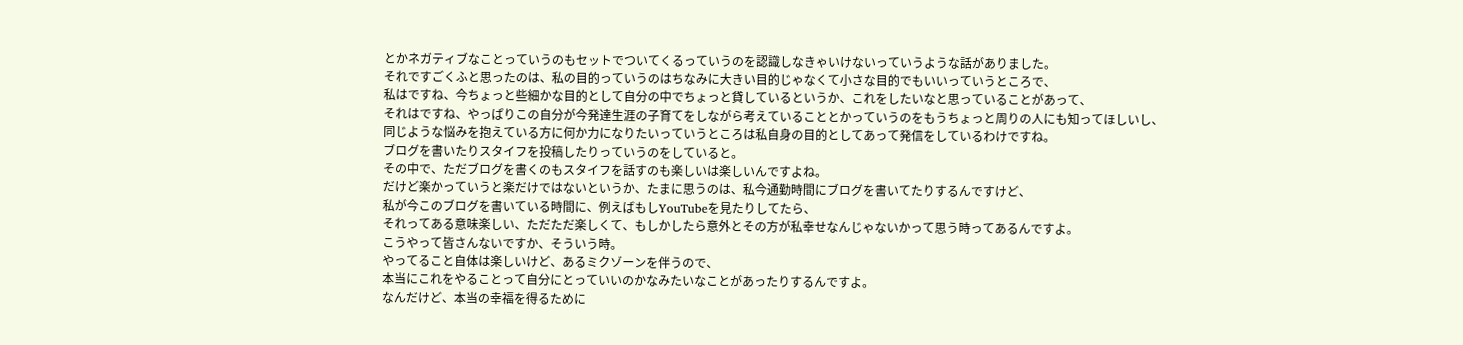とかネガティブなことっていうのもセットでついてくるっていうのを認識しなきゃいけないっていうような話がありました。
それですごくふと思ったのは、私の目的っていうのはちなみに大きい目的じゃなくて小さな目的でもいいっていうところで、
私はですね、今ちょっと些細かな目的として自分の中でちょっと貸しているというか、これをしたいなと思っていることがあって、
それはですね、やっぱりこの自分が今発達生涯の子育てをしながら考えていることとかっていうのをもうちょっと周りの人にも知ってほしいし、
同じような悩みを抱えている方に何か力になりたいっていうところは私自身の目的としてあって発信をしているわけですね。
ブログを書いたりスタイフを投稿したりっていうのをしていると。
その中で、ただブログを書くのもスタイフを話すのも楽しいは楽しいんですよね。
だけど楽かっていうと楽だけではないというか、たまに思うのは、私今通勤時間にブログを書いてたりするんですけど、
私が今このブログを書いている時間に、例えばもしYouTubeを見たりしてたら、
それってある意味楽しい、ただただ楽しくて、もしかしたら意外とその方が私幸せなんじゃないかって思う時ってあるんですよ。
こうやって皆さんないですか、そういう時。
やってること自体は楽しいけど、あるミクゾーンを伴うので、
本当にこれをやることって自分にとっていいのかなみたいなことがあったりするんですよ。
なんだけど、本当の幸福を得るために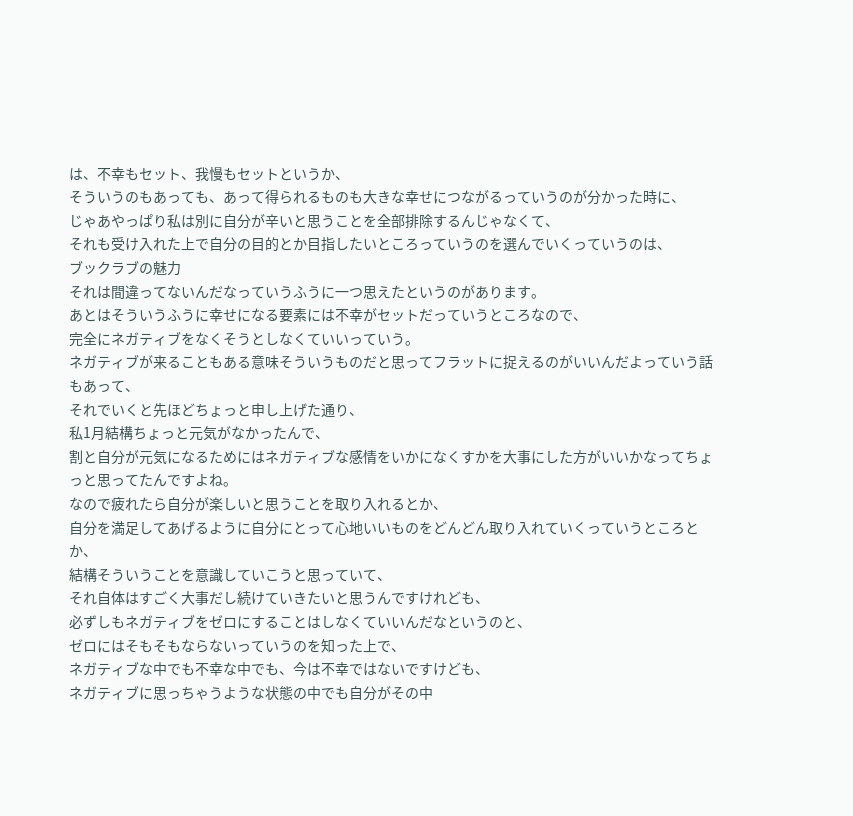は、不幸もセット、我慢もセットというか、
そういうのもあっても、あって得られるものも大きな幸せにつながるっていうのが分かった時に、
じゃあやっぱり私は別に自分が辛いと思うことを全部排除するんじゃなくて、
それも受け入れた上で自分の目的とか目指したいところっていうのを選んでいくっていうのは、
ブックラブの魅力
それは間違ってないんだなっていうふうに一つ思えたというのがあります。
あとはそういうふうに幸せになる要素には不幸がセットだっていうところなので、
完全にネガティブをなくそうとしなくていいっていう。
ネガティブが来ることもある意味そういうものだと思ってフラットに捉えるのがいいんだよっていう話もあって、
それでいくと先ほどちょっと申し上げた通り、
私1月結構ちょっと元気がなかったんで、
割と自分が元気になるためにはネガティブな感情をいかになくすかを大事にした方がいいかなってちょっと思ってたんですよね。
なので疲れたら自分が楽しいと思うことを取り入れるとか、
自分を満足してあげるように自分にとって心地いいものをどんどん取り入れていくっていうところとか、
結構そういうことを意識していこうと思っていて、
それ自体はすごく大事だし続けていきたいと思うんですけれども、
必ずしもネガティブをゼロにすることはしなくていいんだなというのと、
ゼロにはそもそもならないっていうのを知った上で、
ネガティブな中でも不幸な中でも、今は不幸ではないですけども、
ネガティブに思っちゃうような状態の中でも自分がその中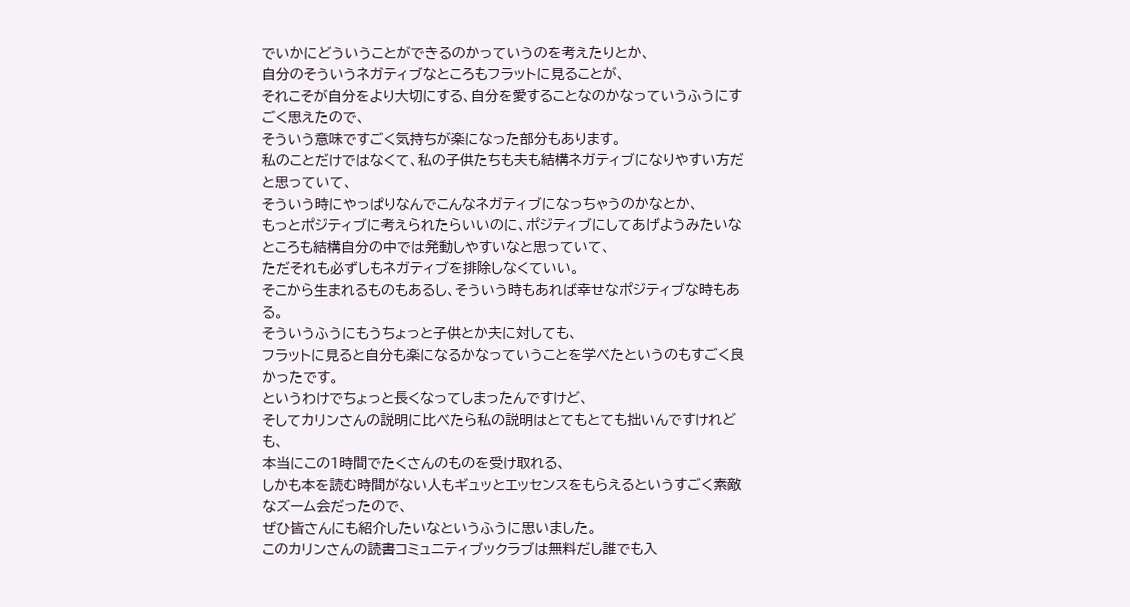でいかにどういうことができるのかっていうのを考えたりとか、
自分のそういうネガティブなところもフラットに見ることが、
それこそが自分をより大切にする、自分を愛することなのかなっていうふうにすごく思えたので、
そういう意味ですごく気持ちが楽になった部分もあります。
私のことだけではなくて、私の子供たちも夫も結構ネガティブになりやすい方だと思っていて、
そういう時にやっぱりなんでこんなネガティブになっちゃうのかなとか、
もっとポジティブに考えられたらいいのに、ポジティブにしてあげようみたいなところも結構自分の中では発動しやすいなと思っていて、
ただそれも必ずしもネガティブを排除しなくていい。
そこから生まれるものもあるし、そういう時もあれば幸せなポジティブな時もある。
そういうふうにもうちょっと子供とか夫に対しても、
フラットに見ると自分も楽になるかなっていうことを学べたというのもすごく良かったです。
というわけでちょっと長くなってしまったんですけど、
そしてカリンさんの説明に比べたら私の説明はとてもとても拙いんですけれども、
本当にこの1時間でたくさんのものを受け取れる、
しかも本を読む時間がない人もギュッとエッセンスをもらえるというすごく素敵なズーム会だったので、
ぜひ皆さんにも紹介したいなというふうに思いました。
このカリンさんの読書コミュニティブックラブは無料だし誰でも入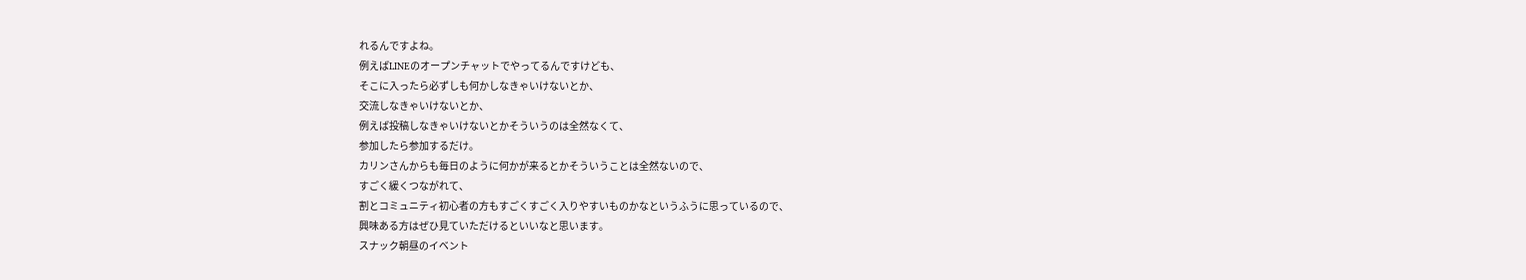れるんですよね。
例えばLINEのオープンチャットでやってるんですけども、
そこに入ったら必ずしも何かしなきゃいけないとか、
交流しなきゃいけないとか、
例えば投稿しなきゃいけないとかそういうのは全然なくて、
参加したら参加するだけ。
カリンさんからも毎日のように何かが来るとかそういうことは全然ないので、
すごく緩くつながれて、
割とコミュニティ初心者の方もすごくすごく入りやすいものかなというふうに思っているので、
興味ある方はぜひ見ていただけるといいなと思います。
スナック朝昼のイベント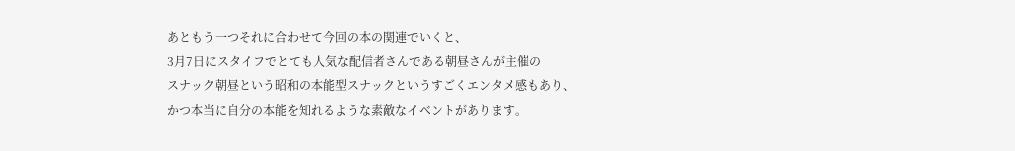あともう一つそれに合わせて今回の本の関連でいくと、
3月7日にスタイフでとても人気な配信者さんである朝昼さんが主催の
スナック朝昼という昭和の本能型スナックというすごくエンタメ感もあり、
かつ本当に自分の本能を知れるような素敵なイベントがあります。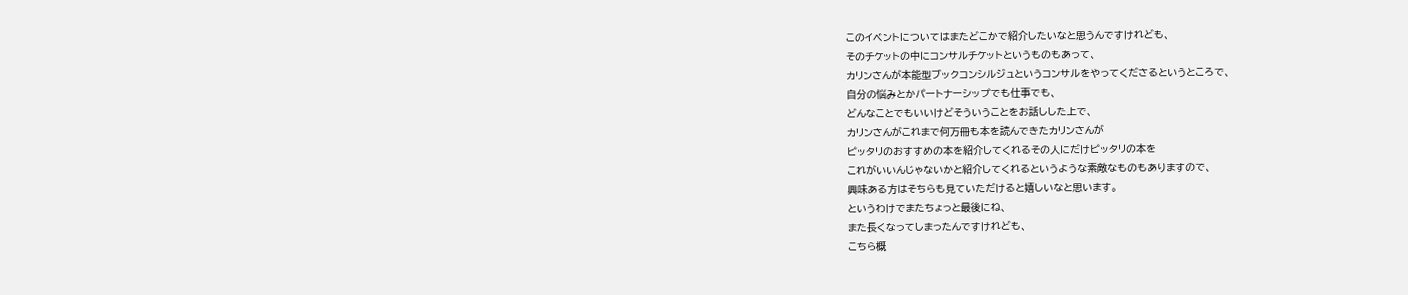このイベントについてはまたどこかで紹介したいなと思うんですけれども、
そのチケットの中にコンサルチケットというものもあって、
カリンさんが本能型ブックコンシルジュというコンサルをやってくださるというところで、
自分の悩みとかパートナーシップでも仕事でも、
どんなことでもいいけどそういうことをお話しした上で、
カリンさんがこれまで何万冊も本を読んできたカリンさんが
ピッタリのおすすめの本を紹介してくれるその人にだけピッタリの本を
これがいいんじゃないかと紹介してくれるというような素敵なものもありますので、
興味ある方はそちらも見ていただけると嬉しいなと思います。
というわけでまたちょっと最後にね、
また長くなってしまったんですけれども、
こちら概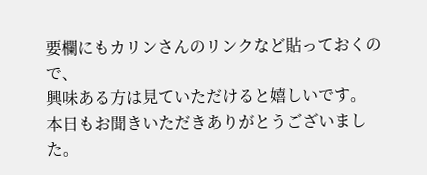要欄にもカリンさんのリンクなど貼っておくので、
興味ある方は見ていただけると嬉しいです。
本日もお聞きいただきありがとうございました。